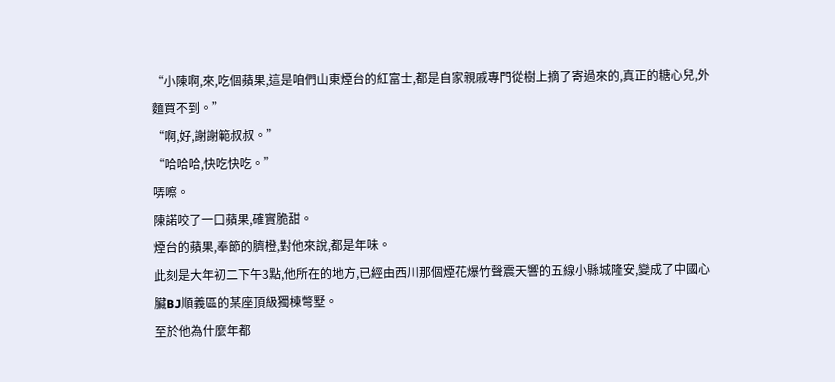“小陳啊,來,吃個蘋果,這是咱們山東煙台的紅富士,都是自家親戚專門從樹上摘了寄過來的,真正的糖心兒,外麵買不到。”
“啊,好,謝謝範叔叔。”
“哈哈哈,快吃快吃。”
哢嚓。
陳諾咬了一口蘋果,確實脆甜。
煙台的蘋果,奉節的臍橙,對他來說,都是年味。
此刻是大年初二下午3點,他所在的地方,已經由西川那個煙花爆竹聲震天響的五線小縣城隆安,變成了中國心臟BJ順義區的某座頂級獨棟彆墅。
至於他為什麼年都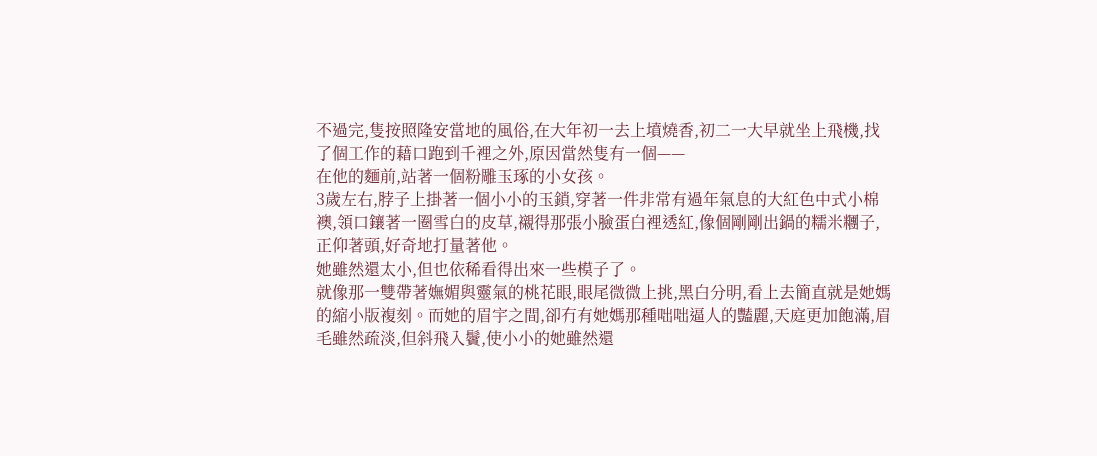不過完,隻按照隆安當地的風俗,在大年初一去上墳燒香,初二一大早就坐上飛機,找了個工作的藉口跑到千裡之外,原因當然隻有一個——
在他的麵前,站著一個粉雕玉琢的小女孩。
3歲左右,脖子上掛著一個小小的玉鎖,穿著一件非常有過年氣息的大紅色中式小棉襖,領口鑲著一圈雪白的皮草,襯得那張小臉蛋白裡透紅,像個剛剛出鍋的糯米糰子,正仰著頭,好奇地打量著他。
她雖然還太小,但也依稀看得出來一些模子了。
就像那一雙帶著嫵媚與靈氣的桃花眼,眼尾微微上挑,黑白分明,看上去簡直就是她媽的縮小版複刻。而她的眉宇之間,卻冇有她媽那種咄咄逼人的豔麗,天庭更加飽滿,眉毛雖然疏淡,但斜飛入鬢,使小小的她雖然還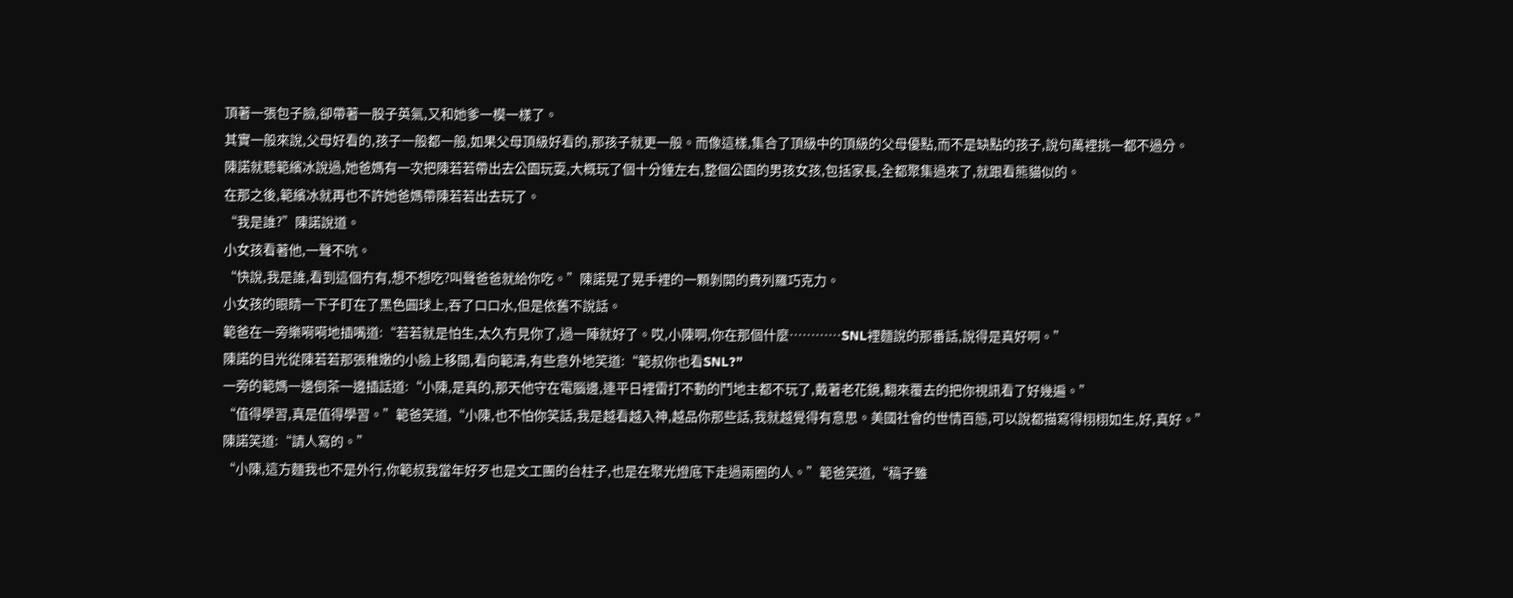頂著一張包子臉,卻帶著一股子英氣,又和她爹一模一樣了。
其實一般來說,父母好看的,孩子一般都一般,如果父母頂級好看的,那孩子就更一般。而像這樣,集合了頂級中的頂級的父母優點,而不是缺點的孩子,說句萬裡挑一都不過分。
陳諾就聽範繽冰說過,她爸媽有一次把陳若若帶出去公園玩耍,大概玩了個十分鐘左右,整個公園的男孩女孩,包括家長,全都聚集過來了,就跟看熊貓似的。
在那之後,範繽冰就再也不許她爸媽帶陳若若出去玩了。
“我是誰?”陳諾說道。
小女孩看著他,一聲不吭。
“快說,我是誰,看到這個冇有,想不想吃?叫聲爸爸就給你吃。”陳諾晃了晃手裡的一顆剝開的費列羅巧克力。
小女孩的眼睛一下子盯在了黑色圓球上,吞了口口水,但是依舊不說話。
範爸在一旁樂嗬嗬地插嘴道:“若若就是怕生,太久冇見你了,過一陣就好了。哎,小陳啊,你在那個什麼…………SNL裡麵說的那番話,說得是真好啊。”
陳諾的目光從陳若若那張稚嫩的小臉上移開,看向範濤,有些意外地笑道:“範叔你也看SNL?”
一旁的範媽一邊倒茶一邊插話道:“小陳,是真的,那天他守在電腦邊,連平日裡雷打不動的鬥地主都不玩了,戴著老花鏡,翻來覆去的把你視訊看了好幾遍。”
“值得學習,真是值得學習。”範爸笑道,“小陳,也不怕你笑話,我是越看越入神,越品你那些話,我就越覺得有意思。美國社會的世情百態,可以說都描寫得栩栩如生,好,真好。”
陳諾笑道:“請人寫的。”
“小陳,這方麵我也不是外行,你範叔我當年好歹也是文工團的台柱子,也是在聚光燈底下走過兩圈的人。”範爸笑道,“稿子雖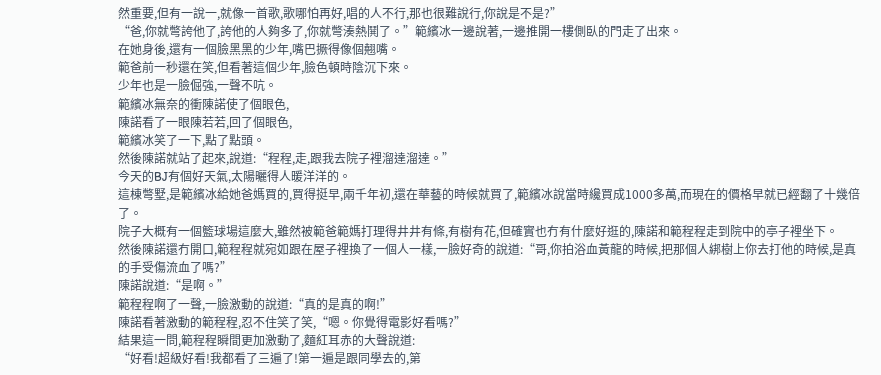然重要,但有一說一,就像一首歌,歌哪怕再好,唱的人不行,那也很難說行,你說是不是?”
“爸,你就彆誇他了,誇他的人夠多了,你就彆湊熱鬨了。”範繽冰一邊說著,一邊推開一樓側臥的門走了出來。
在她身後,還有一個臉黑黑的少年,嘴巴撅得像個翹嘴。
範爸前一秒還在笑,但看著這個少年,臉色頓時陰沉下來。
少年也是一臉倔強,一聲不吭。
範繽冰無奈的衝陳諾使了個眼色,
陳諾看了一眼陳若若,回了個眼色,
範繽冰笑了一下,點了點頭。
然後陳諾就站了起來,說道:“程程,走,跟我去院子裡溜達溜達。”
今天的BJ有個好天氣,太陽曬得人暖洋洋的。
這棟彆墅,是範繽冰給她爸媽買的,買得挺早,兩千年初,還在華藝的時候就買了,範繽冰說當時纔買成1000多萬,而現在的價格早就已經翻了十幾倍了。
院子大概有一個籃球場這麼大,雖然被範爸範媽打理得井井有條,有樹有花,但確實也冇有什麼好逛的,陳諾和範程程走到院中的亭子裡坐下。
然後陳諾還冇開口,範程程就宛如跟在屋子裡換了一個人一樣,一臉好奇的說道:“哥,你拍浴血黃龍的時候,把那個人綁樹上你去打他的時候,是真的手受傷流血了嗎?”
陳諾說道:“是啊。”
範程程啊了一聲,一臉激動的說道:“真的是真的啊!”
陳諾看著激動的範程程,忍不住笑了笑,“嗯。你覺得電影好看嗎?”
結果這一問,範程程瞬間更加激動了,麵紅耳赤的大聲說道:
“好看!超級好看!我都看了三遍了!第一遍是跟同學去的,第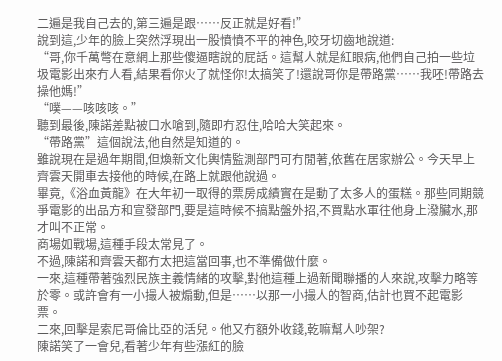二遍是我自己去的,第三遍是跟……反正就是好看!”
說到這,少年的臉上突然浮現出一股憤憤不平的神色,咬牙切齒地說道:
“哥,你千萬彆在意網上那些傻逼瞎說的屁話。這幫人就是紅眼病,他們自己拍一些垃圾電影出來冇人看,結果看你火了就怪你!太搞笑了!還說哥你是帶路黨……我呸!帶路去操他媽!”
“噗——咳咳咳。”
聽到最後,陳諾差點被口水嗆到,隨即冇忍住,哈哈大笑起來。
“帶路黨”這個說法,他自然是知道的。
雖說現在是過年期間,但煥新文化輿情監測部門可冇閒著,依舊在居家辦公。今天早上齊雲天開車去接他的時候,在路上就跟他說過。
畢竟,《浴血黃龍》在大年初一取得的票房成績實在是動了太多人的蛋糕。那些同期競爭電影的出品方和宣發部門,要是這時候不搞點盤外招,不買點水軍往他身上潑臟水,那才叫不正常。
商場如戰場,這種手段太常見了。
不過,陳諾和齊雲天都冇太把這當回事,也不準備做什麼。
一來,這種帶著強烈民族主義情緒的攻擊,對他這種上過新聞聯播的人來說,攻擊力略等於零。或許會有一小撮人被煽動,但是……以那一小撮人的智商,估計也買不起電影票。
二來,回擊是索尼哥倫比亞的活兒。他又冇額外收錢,乾嘛幫人吵架?
陳諾笑了一會兒,看著少年有些漲紅的臉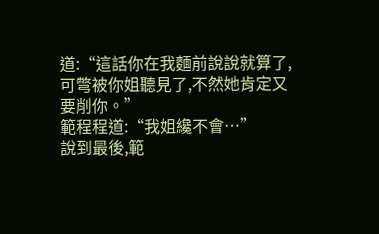道:“這話你在我麵前說說就算了,可彆被你姐聽見了,不然她肯定又要削你。”
範程程道:“我姐纔不會…”
說到最後,範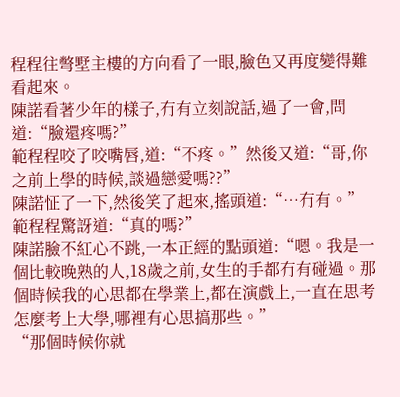程程往彆墅主樓的方向看了一眼,臉色又再度變得難看起來。
陳諾看著少年的樣子,冇有立刻說話,過了一會,問道:“臉還疼嗎?”
範程程咬了咬嘴唇,道:“不疼。”然後又道:“哥,你之前上學的時候,談過戀愛嗎??”
陳諾怔了一下,然後笑了起來,搖頭道:“…冇有。”
範程程驚訝道:“真的嗎?”
陳諾臉不紅心不跳,一本正經的點頭道:“嗯。我是一個比較晚熟的人,18歲之前,女生的手都冇有碰過。那個時候我的心思都在學業上,都在演戲上,一直在思考怎麼考上大學,哪裡有心思搞那些。”
“那個時候你就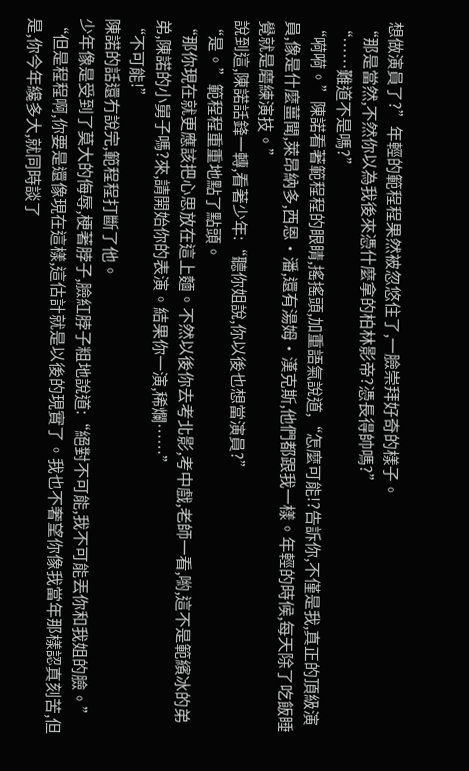想做演員了?”年輕的範程程果然被忽悠住了,一臉崇拜好奇的樣子。
“那是當然,不然你以為我後來憑什麼拿的柏林影帝?憑長得帥嗎?”
“……難道不是嗎?”
“嗬嗬。”陳諾看著範程程的眼睛,搖搖頭,加重語氣說道,“怎麼可能!?告訴你,不僅是我,真正的頂級演員,像是什麼薑聞,萊昂納多,西恩·潘,還有湯姆·漢克斯,他們都跟我一樣。年輕的時候,每天除了吃飯睡覺就是磨練演技。”
說到這,陳諾話鋒一轉,看著少年:“聽你姐說,你以後也想當演員?”
“是。”範程程重重地點了點頭。
“那你現在就更應該把心思放在這上麵。不然以後你去考北影,考中戲,老師一看,喲,這不是範繽冰的弟弟,陳諾的小舅子嗎?來,請開始你的表演。結果你一演,稀爛……”
“不可能!”
陳諾的話還冇說完,範程程打斷了他。
少年像是受到了莫大的侮辱,梗著脖子,臉紅脖子粗地說道:“絕對不可能,我不可能丟你和我姐的臉。”
“但是程程啊,你要是還像現在這樣,這估計就是以後的現實了。我也不奢望你像我當年那樣認真刻苦,但是,你今年纔多大,就同時談了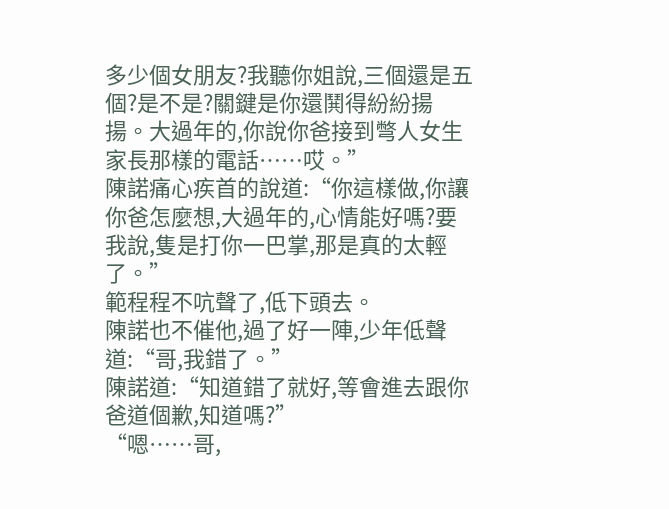多少個女朋友?我聽你姐說,三個還是五個?是不是?關鍵是你還鬨得紛紛揚揚。大過年的,你說你爸接到彆人女生家長那樣的電話……哎。”
陳諾痛心疾首的說道:“你這樣做,你讓你爸怎麼想,大過年的,心情能好嗎?要我說,隻是打你一巴掌,那是真的太輕了。”
範程程不吭聲了,低下頭去。
陳諾也不催他,過了好一陣,少年低聲道:“哥,我錯了。”
陳諾道:“知道錯了就好,等會進去跟你爸道個歉,知道嗎?”
“嗯……哥,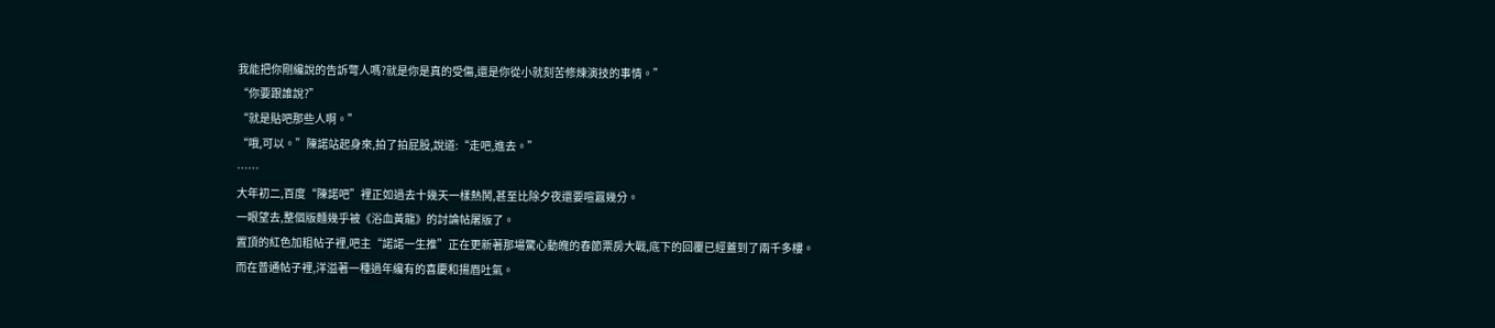我能把你剛纔說的告訴彆人嗎?就是你是真的受傷,還是你從小就刻苦修煉演技的事情。”
“你要跟誰說?”
“就是貼吧那些人啊。”
“哦,可以。”陳諾站起身來,拍了拍屁股,說道:“走吧,進去。”
……
大年初二,百度“陳諾吧”裡正如過去十幾天一樣熱鬨,甚至比除夕夜還要喧囂幾分。
一眼望去,整個版麵幾乎被《浴血黃龍》的討論帖屠版了。
置頂的紅色加粗帖子裡,吧主“諾諾一生推”正在更新著那場驚心動魄的春節票房大戰,底下的回覆已經蓋到了兩千多樓。
而在普通帖子裡,洋溢著一種過年纔有的喜慶和揚眉吐氣。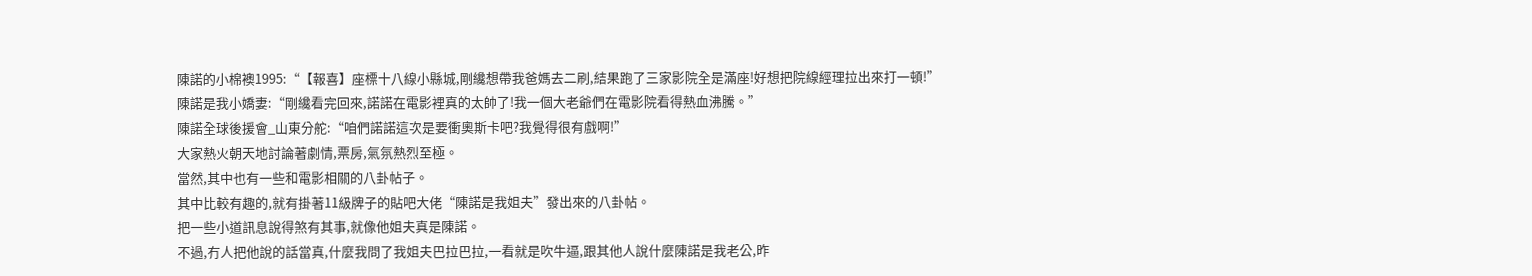陳諾的小棉襖1995:“【報喜】座標十八線小縣城,剛纔想帶我爸媽去二刷,結果跑了三家影院全是滿座!好想把院線經理拉出來打一頓!”
陳諾是我小嬌妻:“剛纔看完回來,諾諾在電影裡真的太帥了!我一個大老爺們在電影院看得熱血沸騰。”
陳諾全球後援會_山東分舵:“咱們諾諾這次是要衝奧斯卡吧?我覺得很有戲啊!”
大家熱火朝天地討論著劇情,票房,氣氛熱烈至極。
當然,其中也有一些和電影相關的八卦帖子。
其中比較有趣的,就有掛著11級牌子的貼吧大佬“陳諾是我姐夫”發出來的八卦帖。
把一些小道訊息說得煞有其事,就像他姐夫真是陳諾。
不過,冇人把他說的話當真,什麼我問了我姐夫巴拉巴拉,一看就是吹牛逼,跟其他人說什麼陳諾是我老公,昨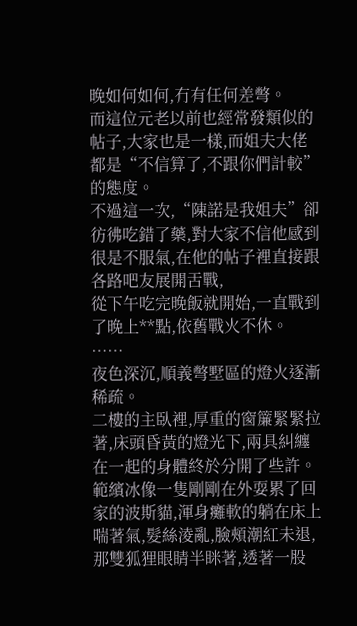晚如何如何,冇有任何差彆。
而這位元老以前也經常發類似的帖子,大家也是一樣,而姐夫大佬都是“不信算了,不跟你們計較”的態度。
不過這一次,“陳諾是我姐夫”卻彷彿吃錯了藥,對大家不信他感到很是不服氣,在他的帖子裡直接跟各路吧友展開舌戰,
從下午吃完晚飯就開始,一直戰到了晚上**點,依舊戰火不休。
……
夜色深沉,順義彆墅區的燈火逐漸稀疏。
二樓的主臥裡,厚重的窗簾緊緊拉著,床頭昏黃的燈光下,兩具糾纏在一起的身體終於分開了些許。
範繽冰像一隻剛剛在外耍累了回家的波斯貓,渾身癱軟的躺在床上喘著氣,髮絲淩亂,臉頰潮紅未退,那雙狐狸眼睛半眯著,透著一股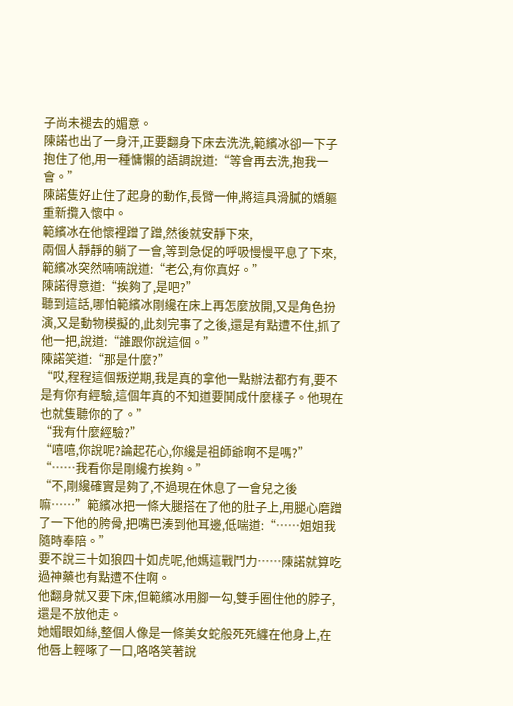子尚未褪去的媚意。
陳諾也出了一身汗,正要翻身下床去洗洗,範繽冰卻一下子抱住了他,用一種慵懶的語調說道:“等會再去洗,抱我一會。”
陳諾隻好止住了起身的動作,長臂一伸,將這具滑膩的嬌軀重新攬入懷中。
範繽冰在他懷裡蹭了蹭,然後就安靜下來,
兩個人靜靜的躺了一會,等到急促的呼吸慢慢平息了下來,範繽冰突然喃喃說道:“老公,有你真好。”
陳諾得意道:“挨夠了,是吧?”
聽到這話,哪怕範繽冰剛纔在床上再怎麼放開,又是角色扮演,又是動物模擬的,此刻完事了之後,還是有點遭不住,抓了他一把,說道:“誰跟你說這個。”
陳諾笑道:“那是什麼?”
“哎,程程這個叛逆期,我是真的拿他一點辦法都冇有,要不是有你有經驗,這個年真的不知道要鬨成什麼樣子。他現在也就隻聽你的了。”
“我有什麼經驗?”
“嘻嘻,你說呢?論起花心,你纔是祖師爺啊不是嗎?”
“……我看你是剛纔冇挨夠。”
“不,剛纔確實是夠了,不過現在休息了一會兒之後嘛……”範繽冰把一條大腿搭在了他的肚子上,用腿心磨蹭了一下他的胯骨,把嘴巴湊到他耳邊,低喘道:“……姐姐我隨時奉陪。”
要不說三十如狼四十如虎呢,他媽這戰鬥力……陳諾就算吃過神藥也有點遭不住啊。
他翻身就又要下床,但範繽冰用腳一勾,雙手圈住他的脖子,還是不放他走。
她媚眼如絲,整個人像是一條美女蛇般死死纏在他身上,在他唇上輕啄了一口,咯咯笑著說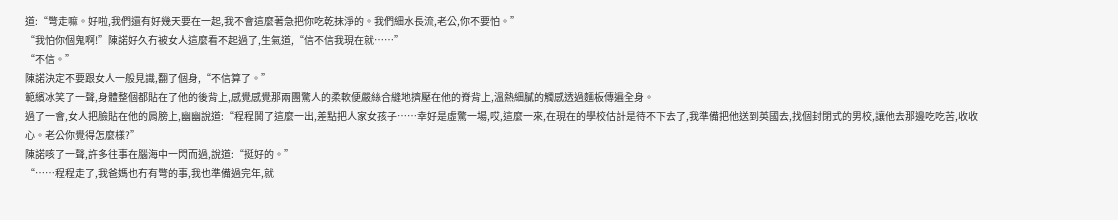道:“彆走嘛。好啦,我們還有好幾天要在一起,我不會這麼著急把你吃乾抹淨的。我們細水長流,老公,你不要怕。”
“我怕你個鬼啊!”陳諾好久冇被女人這麼看不起過了,生氣道,“信不信我現在就……”
“不信。”
陳諾決定不要跟女人一般見識,翻了個身,“不信算了。”
範繽冰笑了一聲,身體整個都貼在了他的後背上,感覺感覺那兩團驚人的柔軟便嚴絲合縫地擠壓在他的脊背上,溫熱細膩的觸感透過麵板傳遍全身。
過了一會,女人把臉貼在他的肩膀上,幽幽說道:“程程鬨了這麼一出,差點把人家女孩子……幸好是虛驚一場,哎,這麼一來,在現在的學校估計是待不下去了,我準備把他送到英國去,找個封閉式的男校,讓他去那邊吃吃苦,收收心。老公你覺得怎麼樣?”
陳諾咳了一聲,許多往事在腦海中一閃而過,說道:“挺好的。”
“……程程走了,我爸媽也冇有彆的事,我也準備過完年,就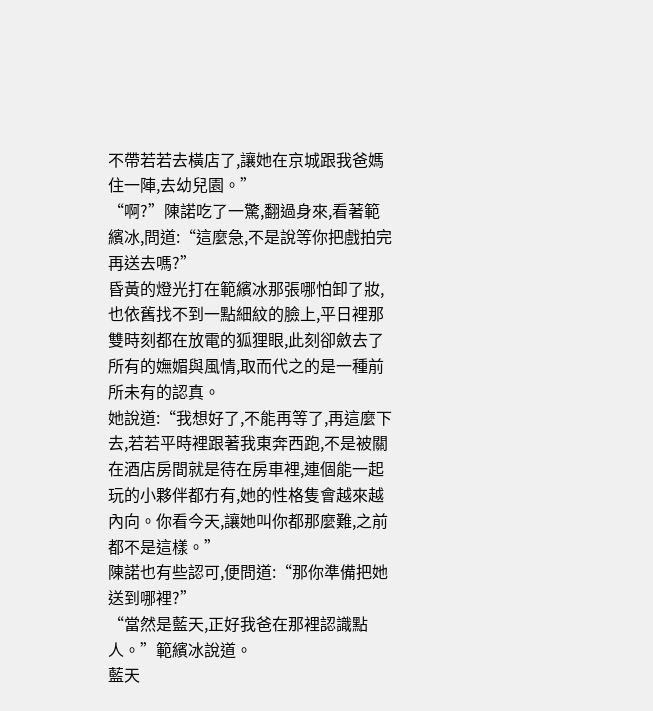不帶若若去橫店了,讓她在京城跟我爸媽住一陣,去幼兒園。”
“啊?”陳諾吃了一驚,翻過身來,看著範繽冰,問道:“這麼急,不是說等你把戲拍完再送去嗎?”
昏黃的燈光打在範繽冰那張哪怕卸了妝,也依舊找不到一點細紋的臉上,平日裡那雙時刻都在放電的狐狸眼,此刻卻斂去了所有的嫵媚與風情,取而代之的是一種前所未有的認真。
她說道:“我想好了,不能再等了,再這麼下去,若若平時裡跟著我東奔西跑,不是被關在酒店房間就是待在房車裡,連個能一起玩的小夥伴都冇有,她的性格隻會越來越內向。你看今天,讓她叫你都那麼難,之前都不是這樣。”
陳諾也有些認可,便問道:“那你準備把她送到哪裡?”
“當然是藍天,正好我爸在那裡認識點人。”範繽冰說道。
藍天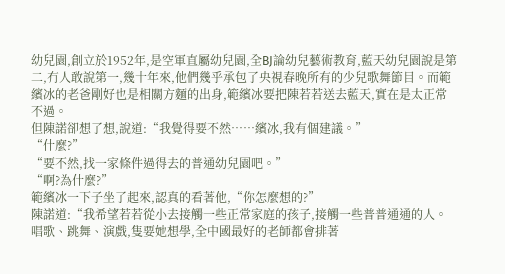幼兒園,創立於1952年,是空軍直屬幼兒園,全BJ論幼兒藝術教育,藍天幼兒園說是第二,冇人敢說第一,幾十年來,他們幾乎承包了央視春晚所有的少兒歌舞節目。而範繽冰的老爸剛好也是相關方麵的出身,範繽冰要把陳若若送去藍天,實在是太正常不過。
但陳諾卻想了想,說道:“我覺得要不然……繽冰,我有個建議。”
“什麼?”
“要不然,找一家條件過得去的普通幼兒園吧。”
“啊?為什麼?”
範繽冰一下子坐了起來,認真的看著他,“你怎麼想的?”
陳諾道:“我希望若若從小去接觸一些正常家庭的孩子,接觸一些普普通通的人。唱歌、跳舞、演戲,隻要她想學,全中國最好的老師都會排著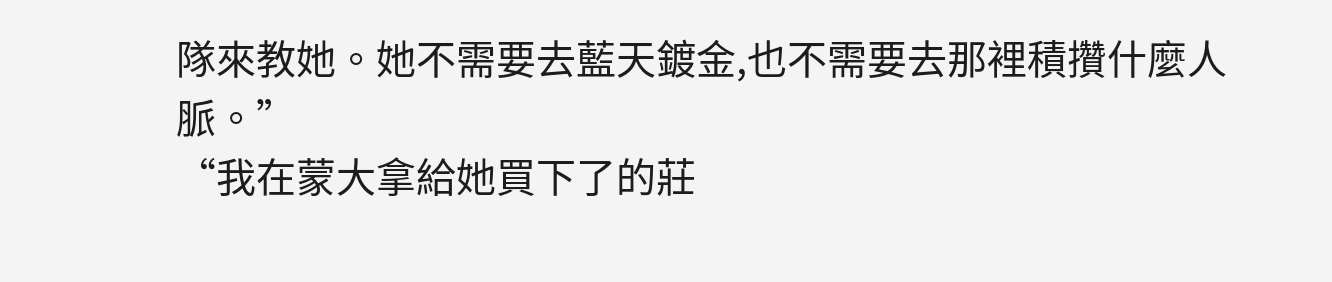隊來教她。她不需要去藍天鍍金,也不需要去那裡積攢什麼人脈。”
“我在蒙大拿給她買下了的莊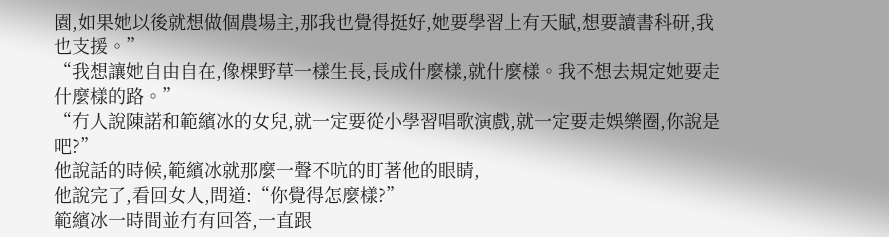園,如果她以後就想做個農場主,那我也覺得挺好,她要學習上有天賦,想要讀書科研,我也支援。”
“我想讓她自由自在,像棵野草一樣生長,長成什麼樣,就什麼樣。我不想去規定她要走什麼樣的路。”
“冇人說陳諾和範繽冰的女兒,就一定要從小學習唱歌演戲,就一定要走娛樂圈,你說是吧?”
他說話的時候,範繽冰就那麼一聲不吭的盯著他的眼睛,
他說完了,看回女人,問道:“你覺得怎麼樣?”
範繽冰一時間並冇有回答,一直跟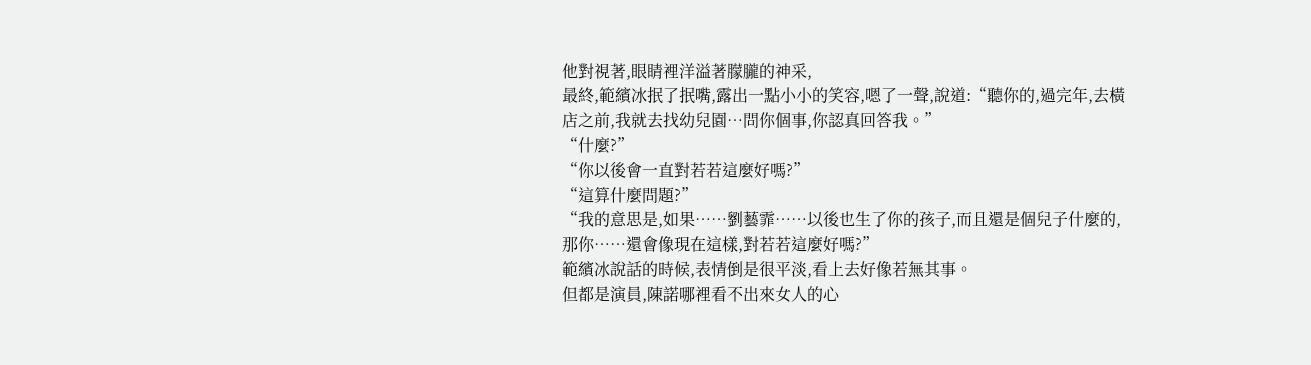他對視著,眼睛裡洋溢著朦朧的神采,
最終,範繽冰抿了抿嘴,露出一點小小的笑容,嗯了一聲,說道:“聽你的,過完年,去橫店之前,我就去找幼兒園…問你個事,你認真回答我。”
“什麼?”
“你以後會一直對若若這麼好嗎?”
“這算什麼問題?”
“我的意思是,如果……劉藝霏……以後也生了你的孩子,而且還是個兒子什麼的,那你……還會像現在這樣,對若若這麼好嗎?”
範繽冰說話的時候,表情倒是很平淡,看上去好像若無其事。
但都是演員,陳諾哪裡看不出來女人的心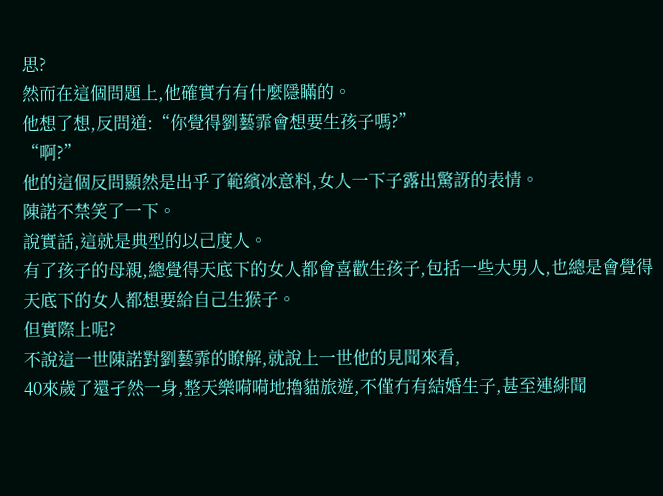思?
然而在這個問題上,他確實冇有什麼隱瞞的。
他想了想,反問道:“你覺得劉藝霏會想要生孩子嗎?”
“啊?”
他的這個反問顯然是出乎了範繽冰意料,女人一下子露出驚訝的表情。
陳諾不禁笑了一下。
說實話,這就是典型的以己度人。
有了孩子的母親,總覺得天底下的女人都會喜歡生孩子,包括一些大男人,也總是會覺得天底下的女人都想要給自己生猴子。
但實際上呢?
不說這一世陳諾對劉藝霏的瞭解,就說上一世他的見聞來看,
40來歲了還孑然一身,整天樂嗬嗬地擼貓旅遊,不僅冇有結婚生子,甚至連緋聞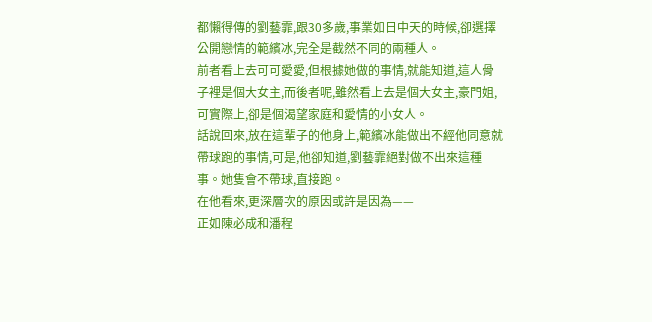都懶得傳的劉藝霏,跟30多歲,事業如日中天的時候,卻選擇公開戀情的範繽冰,完全是截然不同的兩種人。
前者看上去可可愛愛,但根據她做的事情,就能知道,這人骨子裡是個大女主,而後者呢,雖然看上去是個大女主,豪門姐,可實際上,卻是個渴望家庭和愛情的小女人。
話說回來,放在這輩子的他身上,範繽冰能做出不經他同意就帶球跑的事情,可是,他卻知道,劉藝霏絕對做不出來這種事。她隻會不帶球,直接跑。
在他看來,更深層次的原因或許是因為——
正如陳必成和潘程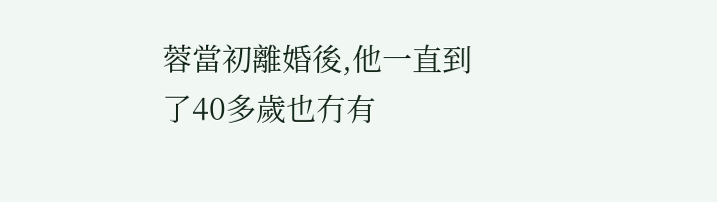蓉當初離婚後,他一直到了40多歲也冇有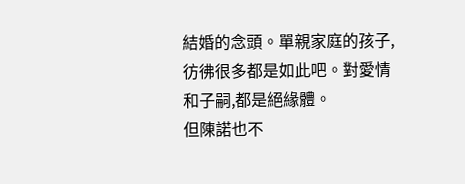結婚的念頭。單親家庭的孩子,彷彿很多都是如此吧。對愛情和子嗣,都是絕緣體。
但陳諾也不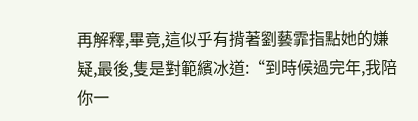再解釋,畢竟,這似乎有揹著劉藝霏指點她的嫌疑,最後,隻是對範繽冰道:“到時候過完年,我陪你一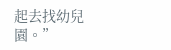起去找幼兒園。”